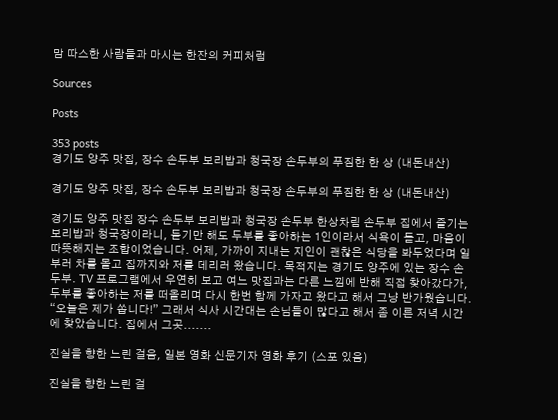맘 따스한 사람들과 마시는 한잔의 커피처럼

Sources

Posts

353 posts
경기도 양주 맛집, 장수 손두부 보리밥과 청국장 손두부의 푸짐한 한 상 (내돈내산)

경기도 양주 맛집, 장수 손두부 보리밥과 청국장 손두부의 푸짐한 한 상 (내돈내산)

경기도 양주 맛집 장수 손두부 보리밥과 청국장 손두부 한상차림 손두부 집에서 즐기는 보리밥과 청국장이라니, 듣기만 해도 두부를 좋아하는 1인이라서 식욕이 돋고, 마음이 따뜻해지는 조합이었습니다. 어제, 가까이 지내는 지인이 괜찮은 식당을 봐두었다며 일부러 차를 몰고 집까지와 저를 데리러 왔습니다. 목적지는 경기도 양주에 있는 장수 손두부. TV 프로그램에서 우연히 보고 여느 맛집과는 다른 느낌에 반해 직접 찾아갔다가, 두부를 좋아하는 저를 떠올리며 다시 한번 함께 가자고 왔다고 해서 그냥 반가웠습니다. “오늘은 제가 쏩니다!” 그래서 식사 시간대는 손님들이 많다고 해서 좀 이른 저녁 시간에 찾았습니다. 집에서 그곳.......

진실을 향한 느린 걸음, 일본 영화 신문기자 영화 후기 (스포 있음)

진실을 향한 느린 걸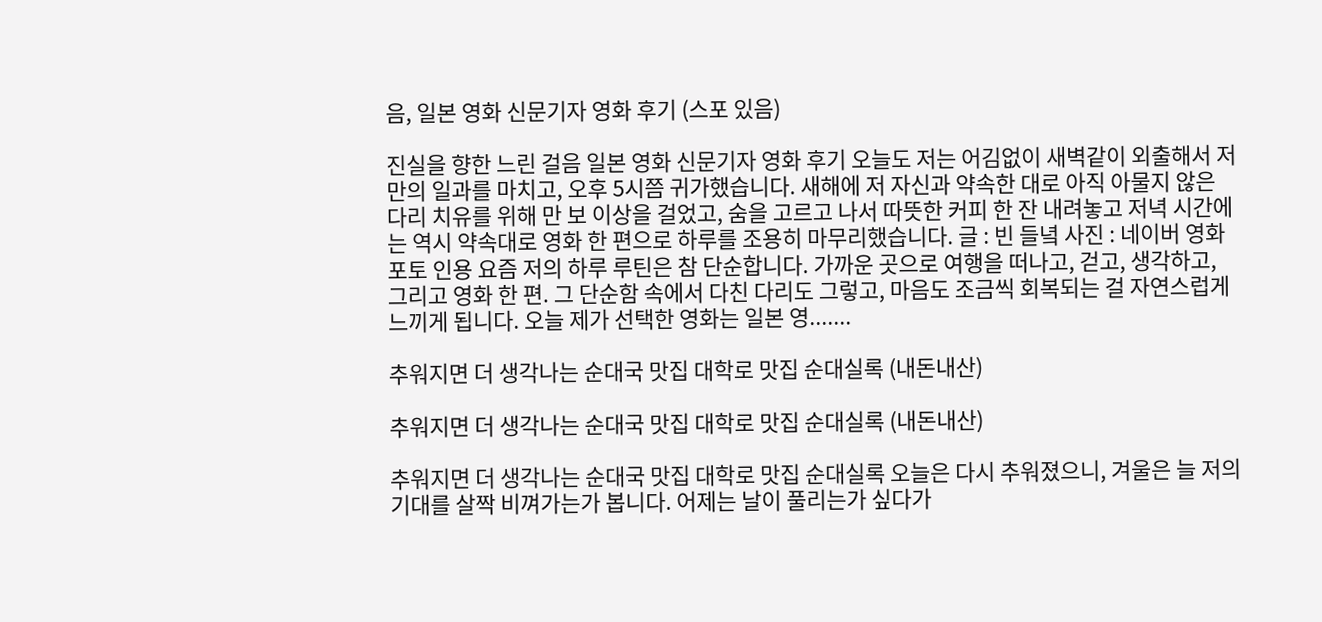음, 일본 영화 신문기자 영화 후기 (스포 있음)

진실을 향한 느린 걸음 일본 영화 신문기자 영화 후기 오늘도 저는 어김없이 새벽같이 외출해서 저만의 일과를 마치고, 오후 5시쯤 귀가했습니다. 새해에 저 자신과 약속한 대로 아직 아물지 않은 다리 치유를 위해 만 보 이상을 걸었고, 숨을 고르고 나서 따뜻한 커피 한 잔 내려놓고 저녁 시간에는 역시 약속대로 영화 한 편으로 하루를 조용히 마무리했습니다. 글 : 빈 들녘 사진 : 네이버 영화 포토 인용 요즘 저의 하루 루틴은 참 단순합니다. 가까운 곳으로 여행을 떠나고, 걷고, 생각하고, 그리고 영화 한 편. 그 단순함 속에서 다친 다리도 그렇고, 마음도 조금씩 회복되는 걸 자연스럽게 느끼게 됩니다. 오늘 제가 선택한 영화는 일본 영.......

추워지면 더 생각나는 순대국 맛집 대학로 맛집 순대실록 (내돈내산)

추워지면 더 생각나는 순대국 맛집 대학로 맛집 순대실록 (내돈내산)

추워지면 더 생각나는 순대국 맛집 대학로 맛집 순대실록 오늘은 다시 추워졌으니, 겨울은 늘 저의 기대를 살짝 비껴가는가 봅니다. 어제는 날이 풀리는가 싶다가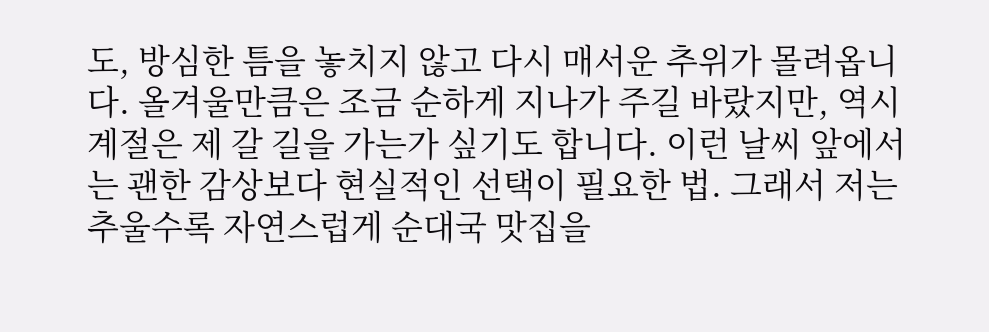도, 방심한 틈을 놓치지 않고 다시 매서운 추위가 몰려옵니다. 올겨울만큼은 조금 순하게 지나가 주길 바랐지만, 역시 계절은 제 갈 길을 가는가 싶기도 합니다. 이런 날씨 앞에서는 괜한 감상보다 현실적인 선택이 필요한 법. 그래서 저는 추울수록 자연스럽게 순대국 맛집을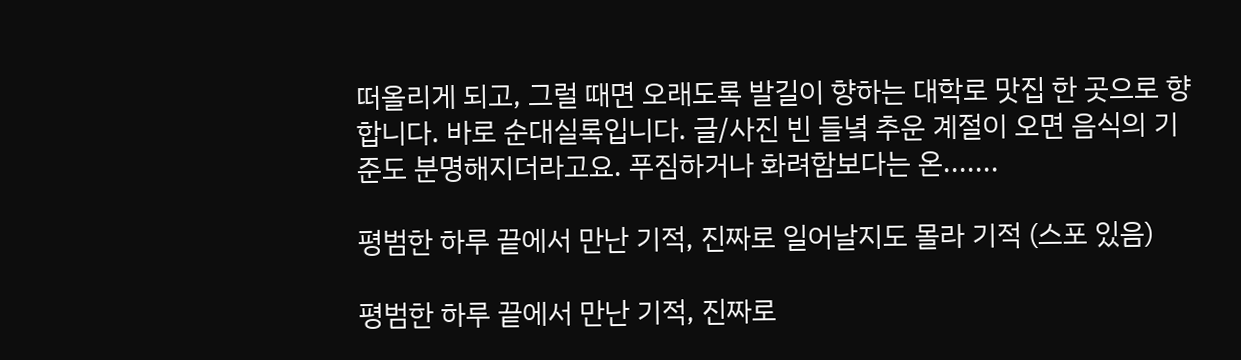떠올리게 되고, 그럴 때면 오래도록 발길이 향하는 대학로 맛집 한 곳으로 향합니다. 바로 순대실록입니다. 글/사진 빈 들녘 추운 계절이 오면 음식의 기준도 분명해지더라고요. 푸짐하거나 화려함보다는 온.......

평범한 하루 끝에서 만난 기적, 진짜로 일어날지도 몰라 기적 (스포 있음)

평범한 하루 끝에서 만난 기적, 진짜로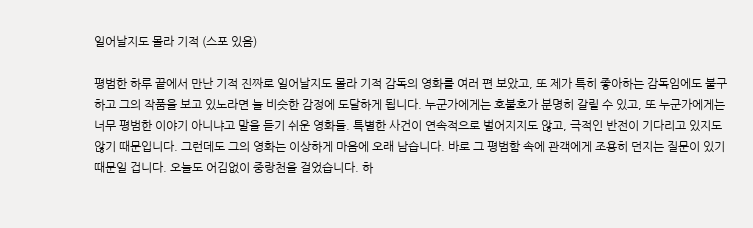일어날지도 몰라 기적 (스포 있음)

평범한 하루 끝에서 만난 기적 진짜로 일어날지도 몰라 기적 감독의 영화를 여러 편 보았고, 또 제가 특히 좋아하는 감독임에도 불구하고 그의 작품을 보고 있노라면 늘 비슷한 감정에 도달하게 됩니다. 누군가에게는 호불호가 분명히 갈릴 수 있고, 또 누군가에게는 너무 평범한 이야기 아니냐고 말을 듣기 쉬운 영화들. 특별한 사건이 연속적으로 벌어지지도 않고, 극적인 반전이 기다리고 있지도 않기 때문입니다. 그런데도 그의 영화는 이상하게 마음에 오래 남습니다. 바로 그 평범함 속에 관객에게 조용히 던지는 질문이 있기 때문일 겁니다. 오늘도 어김없이 중랑천을 걸었습니다. 하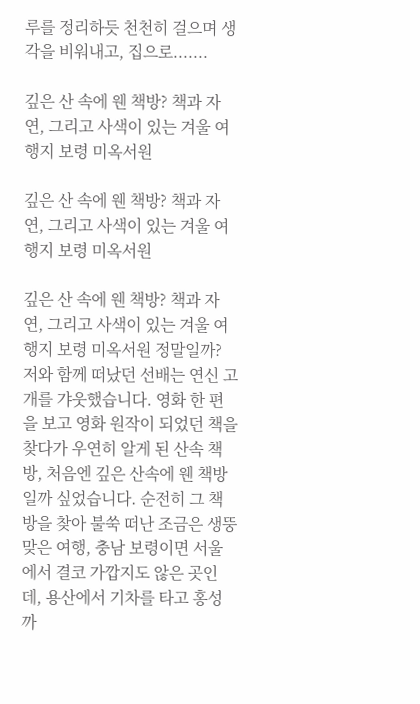루를 정리하듯 천천히 걸으며 생각을 비워내고, 집으로.......

깊은 산 속에 웬 책방? 책과 자연, 그리고 사색이 있는 겨울 여행지 보령 미옥서원

깊은 산 속에 웬 책방? 책과 자연, 그리고 사색이 있는 겨울 여행지 보령 미옥서원

깊은 산 속에 웬 책방? 책과 자연, 그리고 사색이 있는 겨울 여행지 보령 미옥서원 정말일까? 저와 함께 떠났던 선배는 연신 고개를 갸웃했습니다. 영화 한 편을 보고 영화 원작이 되었던 책을 찾다가 우연히 알게 된 산속 책방, 처음엔 깊은 산속에 웬 책방일까 싶었습니다. 순전히 그 책방을 찾아 불쑥 떠난 조금은 생뚱맞은 여행, 충남 보령이면 서울에서 결코 가깝지도 않은 곳인데, 용산에서 기차를 타고 홍성까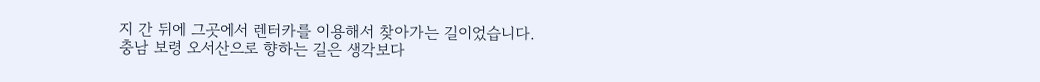지 간 뒤에 그곳에서 렌터카를 이용해서 찾아가는 길이었습니다. 충남 보령 오서산으로 향하는 길은 생각보다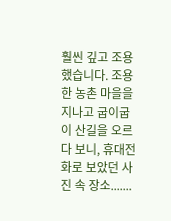훨씬 깊고 조용했습니다. 조용한 농촌 마을을 지나고 굽이굽이 산길을 오르다 보니, 휴대전화로 보았던 사진 속 장소.......